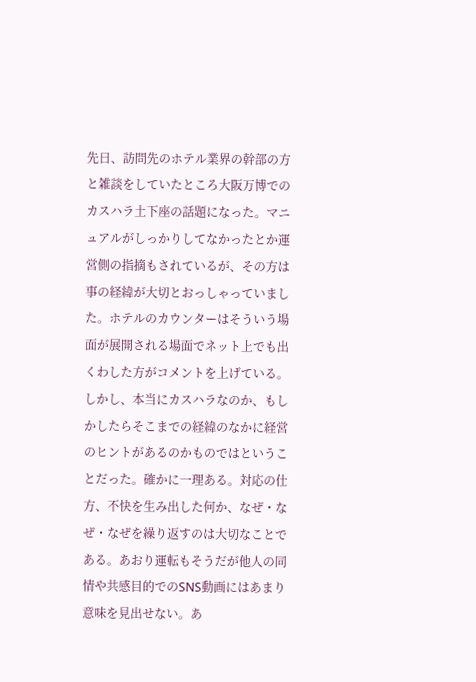先日、訪問先のホテル業界の幹部の方と雑談をしていたところ大阪万博でのカスハラ土下座の話題になった。マニュアルがしっかりしてなかったとか運営側の指摘もされているが、その方は事の経緯が大切とおっしゃっていました。ホテルのカウンターはそういう場面が展開される場面でネット上でも出くわした方がコメントを上げている。しかし、本当にカスハラなのか、もしかしたらそこまでの経緯のなかに経営のヒントがあるのかものではということだった。確かに一理ある。対応の仕方、不快を生み出した何か、なぜ・なぜ・なぜを繰り返すのは大切なことである。あおり運転もそうだが他人の同情や共感目的でのSNS動画にはあまり意味を見出せない。あ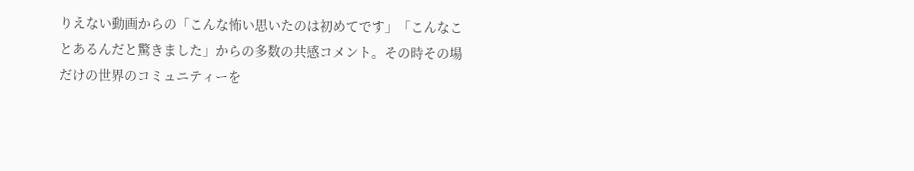りえない動画からの「こんな怖い思いたのは初めてです」「こんなことあるんだと驚きました」からの多数の共感コメント。その時その場だけの世界のコミュニティーを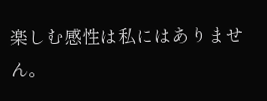楽しむ感性は私にはありません。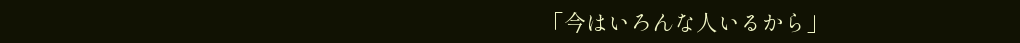「今はいろんな人いるから」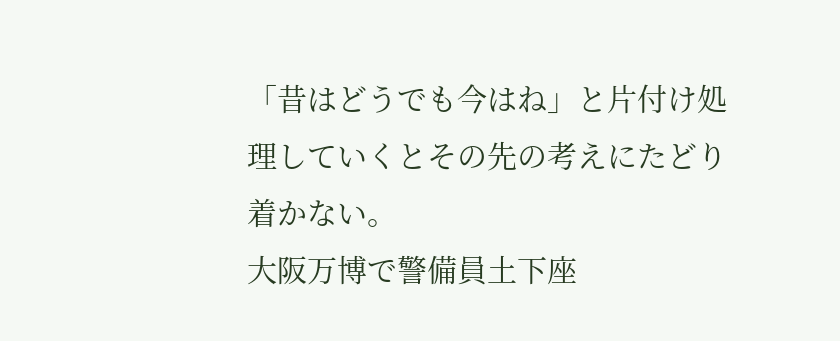「昔はどうでも今はね」と片付け処理していくとその先の考えにたどり着かない。
大阪万博で警備員土下座